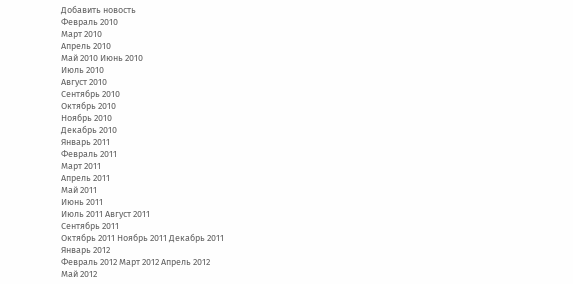Добавить новость
Февраль 2010
Март 2010
Апрель 2010
Май 2010 Июнь 2010
Июль 2010
Август 2010
Сентябрь 2010
Октябрь 2010
Ноябрь 2010
Декабрь 2010
Январь 2011
Февраль 2011
Март 2011
Апрель 2011
Май 2011
Июнь 2011
Июль 2011 Август 2011
Сентябрь 2011
Октябрь 2011 Ноябрь 2011 Декабрь 2011
Январь 2012
Февраль 2012 Март 2012 Апрель 2012
Май 2012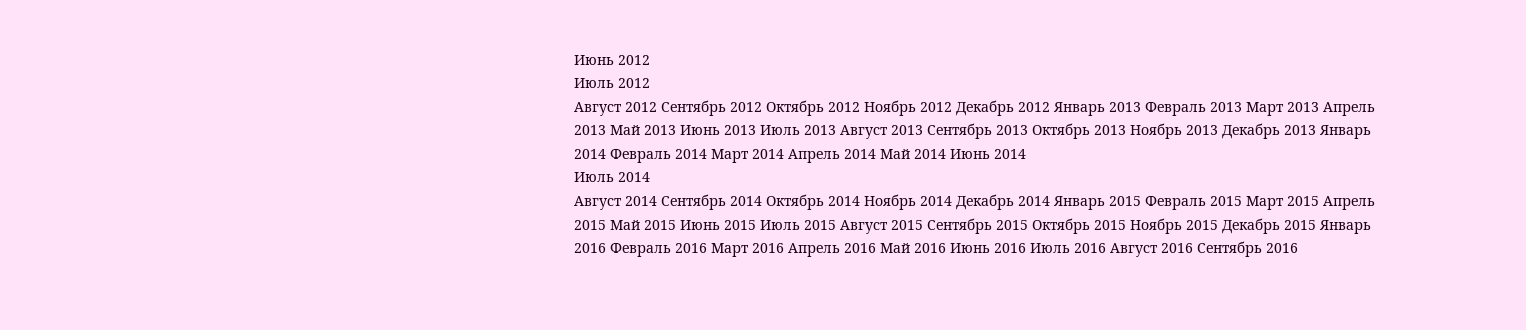Июнь 2012
Июль 2012
Август 2012 Сентябрь 2012 Октябрь 2012 Ноябрь 2012 Декабрь 2012 Январь 2013 Февраль 2013 Март 2013 Апрель 2013 Май 2013 Июнь 2013 Июль 2013 Август 2013 Сентябрь 2013 Октябрь 2013 Ноябрь 2013 Декабрь 2013 Январь 2014 Февраль 2014 Март 2014 Апрель 2014 Май 2014 Июнь 2014
Июль 2014
Август 2014 Сентябрь 2014 Октябрь 2014 Ноябрь 2014 Декабрь 2014 Январь 2015 Февраль 2015 Март 2015 Апрель 2015 Май 2015 Июнь 2015 Июль 2015 Август 2015 Сентябрь 2015 Октябрь 2015 Ноябрь 2015 Декабрь 2015 Январь 2016 Февраль 2016 Март 2016 Апрель 2016 Май 2016 Июнь 2016 Июль 2016 Август 2016 Сентябрь 2016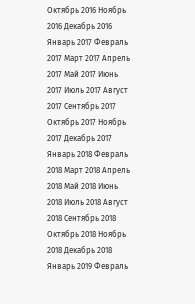Октябрь 2016 Ноябрь 2016 Декабрь 2016 Январь 2017 Февраль 2017 Март 2017 Апрель 2017 Май 2017 Июнь 2017 Июль 2017 Август 2017 Сентябрь 2017 Октябрь 2017 Ноябрь 2017 Декабрь 2017 Январь 2018 Февраль 2018 Март 2018 Апрель 2018 Май 2018 Июнь 2018 Июль 2018 Август 2018 Сентябрь 2018 Октябрь 2018 Ноябрь 2018 Декабрь 2018 Январь 2019 Февраль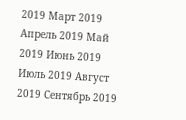2019 Март 2019 Апрель 2019 Май 2019 Июнь 2019 Июль 2019 Август 2019 Сентябрь 2019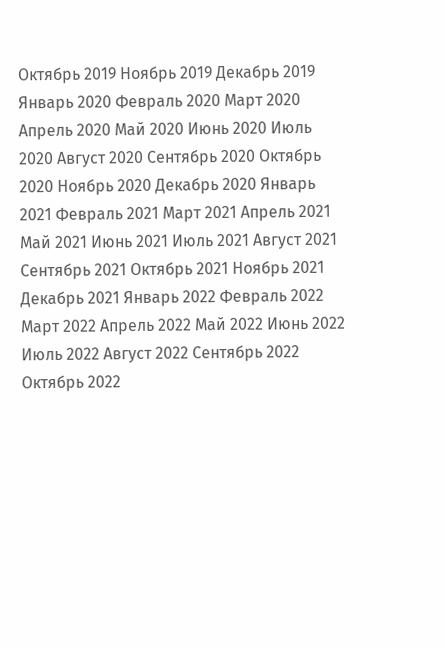Октябрь 2019 Ноябрь 2019 Декабрь 2019 Январь 2020 Февраль 2020 Март 2020 Апрель 2020 Май 2020 Июнь 2020 Июль 2020 Август 2020 Сентябрь 2020 Октябрь 2020 Ноябрь 2020 Декабрь 2020 Январь 2021 Февраль 2021 Март 2021 Апрель 2021 Май 2021 Июнь 2021 Июль 2021 Август 2021 Сентябрь 2021 Октябрь 2021 Ноябрь 2021 Декабрь 2021 Январь 2022 Февраль 2022 Март 2022 Апрель 2022 Май 2022 Июнь 2022 Июль 2022 Август 2022 Сентябрь 2022 Октябрь 2022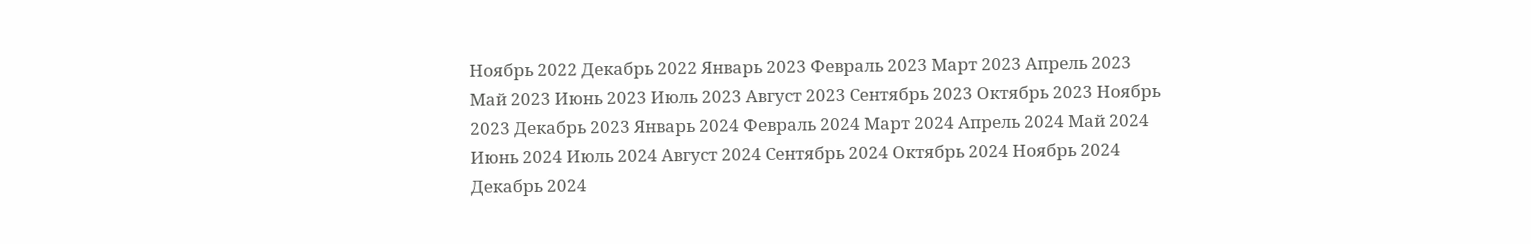Ноябрь 2022 Декабрь 2022 Январь 2023 Февраль 2023 Март 2023 Апрель 2023 Май 2023 Июнь 2023 Июль 2023 Август 2023 Сентябрь 2023 Октябрь 2023 Ноябрь 2023 Декабрь 2023 Январь 2024 Февраль 2024 Март 2024 Апрель 2024 Май 2024 Июнь 2024 Июль 2024 Август 2024 Сентябрь 2024 Октябрь 2024 Ноябрь 2024 Декабрь 2024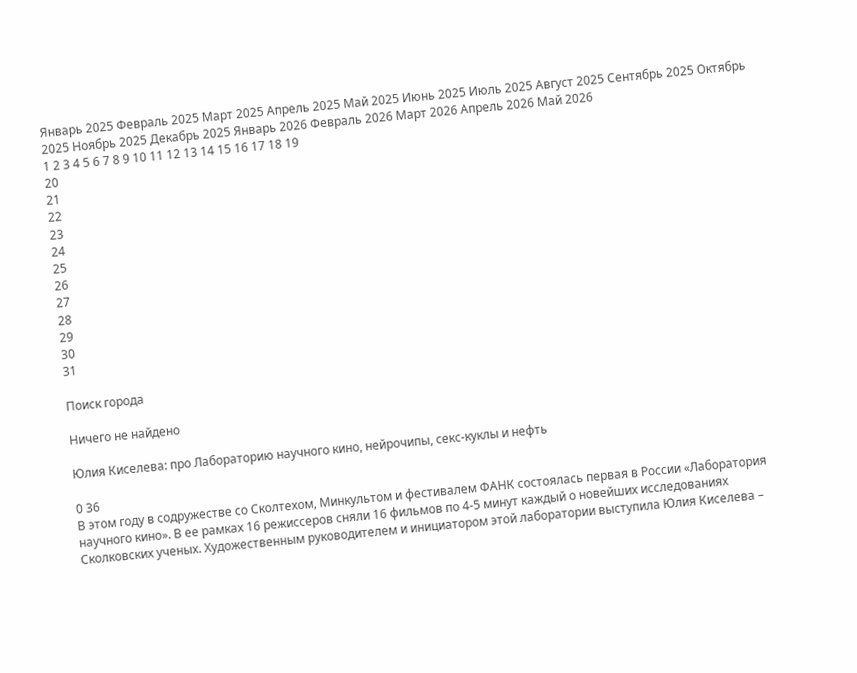Январь 2025 Февраль 2025 Март 2025 Апрель 2025 Май 2025 Июнь 2025 Июль 2025 Август 2025 Сентябрь 2025 Октябрь 2025 Ноябрь 2025 Декабрь 2025 Январь 2026 Февраль 2026 Март 2026 Апрель 2026 Май 2026
1 2 3 4 5 6 7 8 9 10 11 12 13 14 15 16 17 18 19
20
21
22
23
24
25
26
27
28
29
30
31

Поиск города

Ничего не найдено

Юлия Киселева: про Лабораторию научного кино, нейрочипы, секс-куклы и нефть

0 36
В этом году в содружестве со Сколтехом, Минкультом и фестивалем ФАНК состоялась первая в России «Лаборатория научного кино». В ее рамках 16 режиссеров сняли 16 фильмов по 4-5 минут каждый о новейших исследованиях Сколковских ученых. Художественным руководителем и инициатором этой лаборатории выступила Юлия Киселева –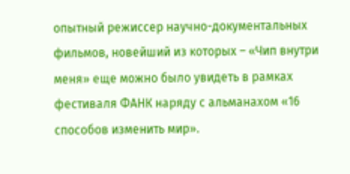опытный режиссер научно-документальных фильмов, новейший из которых – «Чип внутри меня» еще можно было увидеть в рамках фестиваля ФАНК наряду с альманахом «16 способов изменить мир».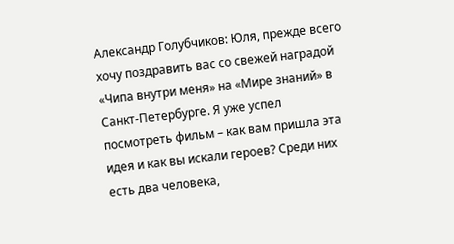Александр Голубчиков: Юля, прежде всего хочу поздравить вас со свежей наградой «Чипа внутри меня» на «Мире знаний» в Санкт-Петербурге. Я уже успел посмотреть фильм – как вам пришла эта идея и как вы искали героев? Среди них есть два человека,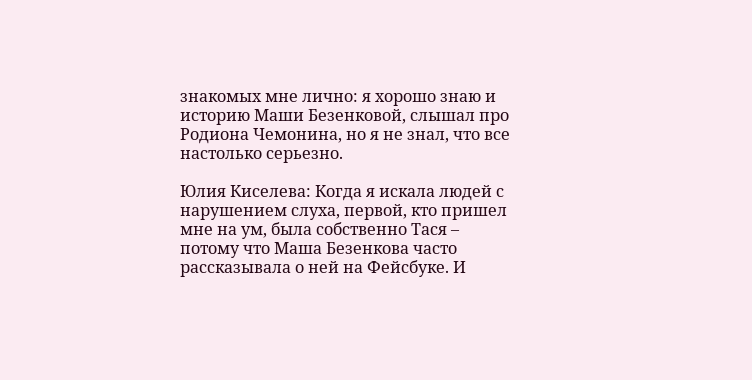знакомых мне лично: я хорошо знаю и историю Маши Безенковой, слышал про Родиона Чемонина, но я не знал, что все настолько серьезно.

Юлия Киселева: Когда я искала людей с нарушением слуха, первой, кто пришел мне на ум, была собственно Тася – потому что Маша Безенкова часто рассказывала о ней на Фейсбуке. И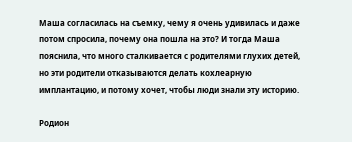Маша согласилась на съемку, чему я очень удивилась и даже потом спросила, почему она пошла на это? И тогда Маша пояснила, что много сталкивается с родителями глухих детей, но эти родители отказываются делать кохлеарную имплантацию, и потому хочет, чтобы люди знали эту историю.

Родион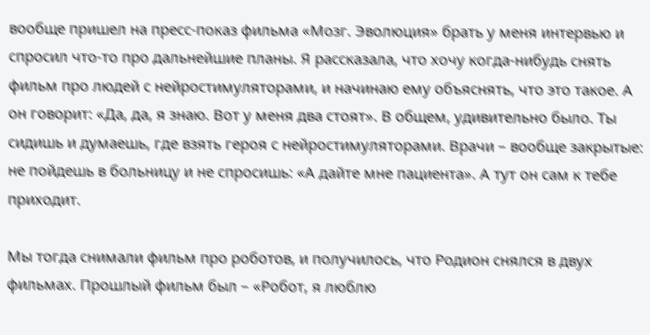вообще пришел на пресс-показ фильма «Мозг. Эволюция» брать у меня интервью и спросил что-то про дальнейшие планы. Я рассказала, что хочу когда-нибудь снять фильм про людей с нейростимуляторами, и начинаю ему объяснять, что это такое. А он говорит: «Да, да, я знаю. Вот у меня два стоят». В общем, удивительно было. Ты сидишь и думаешь, где взять героя с нейростимуляторами. Врачи – вообще закрытые: не пойдешь в больницу и не спросишь: «А дайте мне пациента». А тут он сам к тебе приходит.

Мы тогда снимали фильм про роботов, и получилось, что Родион снялся в двух фильмах. Прошлый фильм был – «Робот, я люблю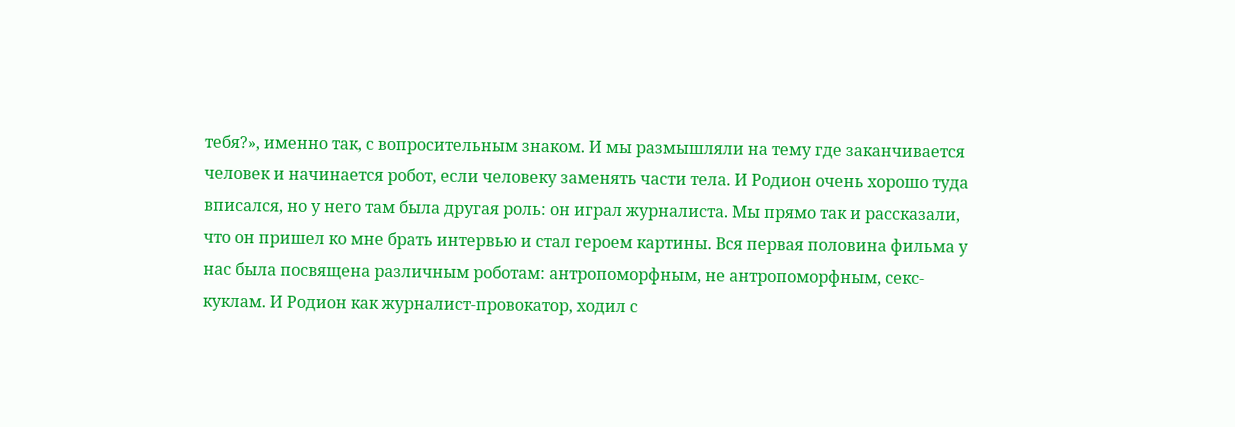тебя?», именно так, с вопросительным знаком. И мы размышляли на тему где заканчивается человек и начинается робот, если человеку заменять части тела. И Родион очень хорошо туда вписался, но у него там была другая роль: он играл журналиста. Мы прямо так и рассказали, что он пришел ко мне брать интервью и стал героем картины. Вся первая половина фильма у нас была посвящена различным роботам: антропоморфным, не антропоморфным, секс-куклам. И Родион как журналист-провокатор, ходил с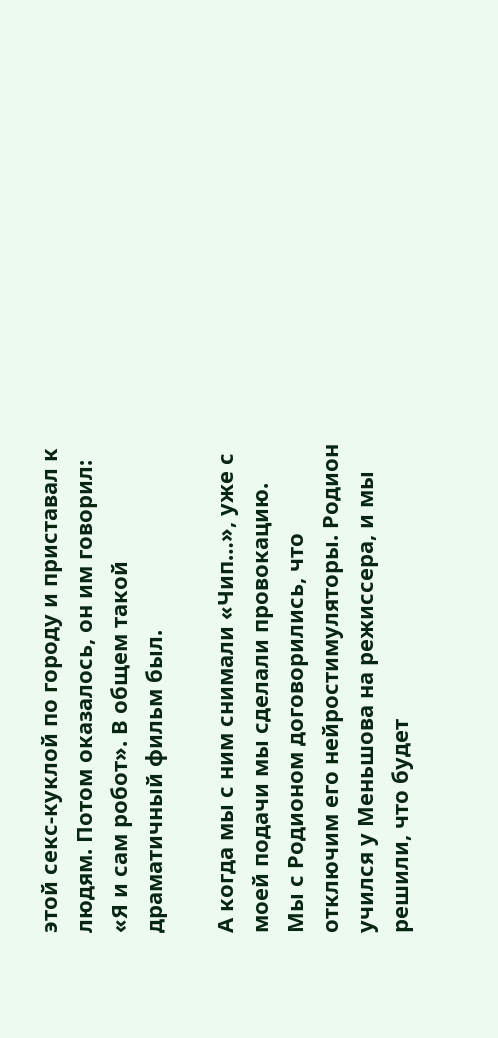этой секс-куклой по городу и приставал к людям. Потом оказалось, он им говорил: «Я и сам робот». В общем такой драматичный фильм был.

А когда мы с ним снимали «Чип…», уже с моей подачи мы сделали провокацию. Мы с Родионом договорились, что отключим его нейростимуляторы. Родион учился у Меньшова на режиссера, и мы решили, что будет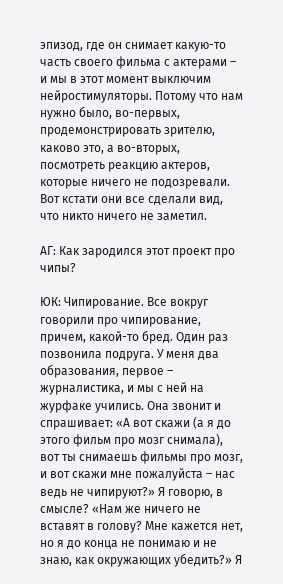эпизод, где он снимает какую-то часть своего фильма с актерами – и мы в этот момент выключим нейростимуляторы. Потому что нам нужно было, во-первых, продемонстрировать зрителю, каково это, а во-вторых, посмотреть реакцию актеров, которые ничего не подозревали. Вот кстати они все сделали вид, что никто ничего не заметил.

АГ: Как зародился этот проект про чипы?

ЮК: Чипирование. Все вокруг говорили про чипирование, причем, какой-то бред. Один раз позвонила подруга. У меня два образования, первое – журналистика, и мы с ней на журфаке учились. Она звонит и спрашивает: «А вот скажи (а я до этого фильм про мозг снимала), вот ты снимаешь фильмы про мозг, и вот скажи мне пожалуйста – нас ведь не чипируют?» Я говорю, в смысле? «Нам же ничего не вставят в голову? Мне кажется нет, но я до конца не понимаю и не знаю, как окружающих убедить?» Я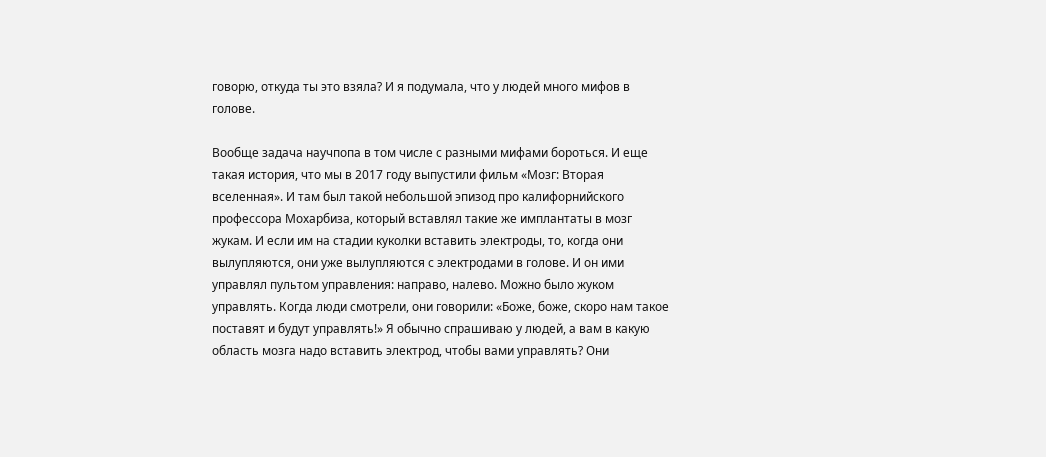говорю, откуда ты это взяла? И я подумала, что у людей много мифов в голове.

Вообще задача научпопа в том числе с разными мифами бороться. И еще такая история, что мы в 2017 году выпустили фильм «Мозг: Вторая вселенная». И там был такой небольшой эпизод про калифорнийского профессора Мохарбиза, который вставлял такие же имплантаты в мозг жукам. И если им на стадии куколки вставить электроды, то, когда они вылупляются, они уже вылупляются с электродами в голове. И он ими управлял пультом управления: направо, налево. Можно было жуком управлять. Когда люди смотрели, они говорили: «Боже, боже, скоро нам такое поставят и будут управлять!» Я обычно спрашиваю у людей, а вам в какую область мозга надо вставить электрод, чтобы вами управлять? Они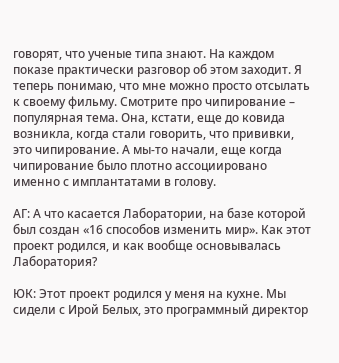говорят, что ученые типа знают. На каждом показе практически разговор об этом заходит. Я теперь понимаю, что мне можно просто отсылать к своему фильму. Смотрите про чипирование – популярная тема. Она, кстати, еще до ковида возникла, когда стали говорить, что прививки, это чипирование. А мы-то начали, еще когда чипирование было плотно ассоциировано именно с имплантатами в голову.

АГ: А что касается Лаборатории, на базе которой был создан «16 способов изменить мир». Как этот проект родился, и как вообще основывалась Лаборатория?

ЮК: Этот проект родился у меня на кухне. Мы сидели с Ирой Белых, это программный директор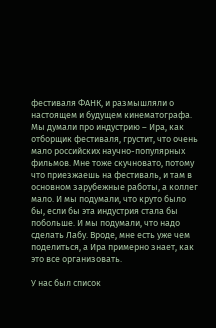фестиваля ФАНК, и размышляли о настоящем и будущем кинематографа. Мы думали про индустрию – Ира, как отборщик фестиваля, грустит, что очень мало российских научно-популярных фильмов. Мне тоже скучновато, потому что приезжаешь на фестиваль, и там в основном зарубежные работы, а коллег мало. И мы подумали, что круто было бы, если бы эта индустрия стала бы побольше. И мы подумали, что надо сделать Лабу. Вроде, мне есть уже чем поделиться, а Ира примерно знает, как это все организовать.

У нас был список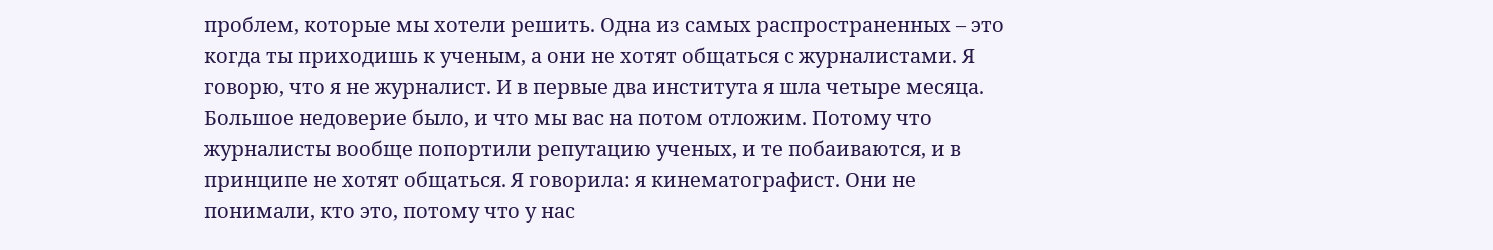проблем, которые мы хотели решить. Одна из самых распространенных – это когда ты приходишь к ученым, а они не хотят общаться с журналистами. Я говорю, что я не журналист. И в первые два института я шла четыре месяца. Большое недоверие было, и что мы вас на потом отложим. Потому что журналисты вообще попортили репутацию ученых, и те побаиваются, и в принципе не хотят общаться. Я говорила: я кинематографист. Они не понимали, кто это, потому что у нас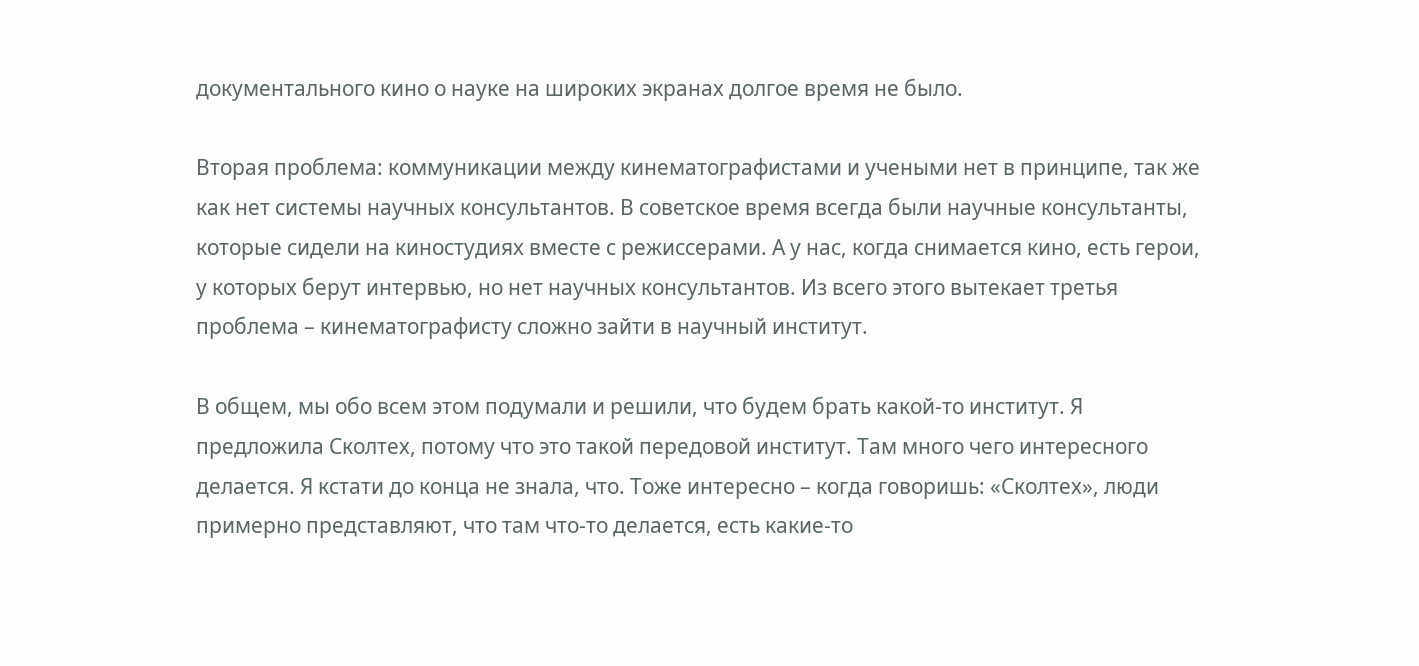документального кино о науке на широких экранах долгое время не было.

Вторая проблема: коммуникации между кинематографистами и учеными нет в принципе, так же как нет системы научных консультантов. В советское время всегда были научные консультанты, которые сидели на киностудиях вместе с режиссерами. А у нас, когда снимается кино, есть герои, у которых берут интервью, но нет научных консультантов. Из всего этого вытекает третья проблема – кинематографисту сложно зайти в научный институт.

В общем, мы обо всем этом подумали и решили, что будем брать какой-то институт. Я предложила Сколтех, потому что это такой передовой институт. Там много чего интересного делается. Я кстати до конца не знала, что. Тоже интересно – когда говоришь: «Сколтех», люди примерно представляют, что там что-то делается, есть какие-то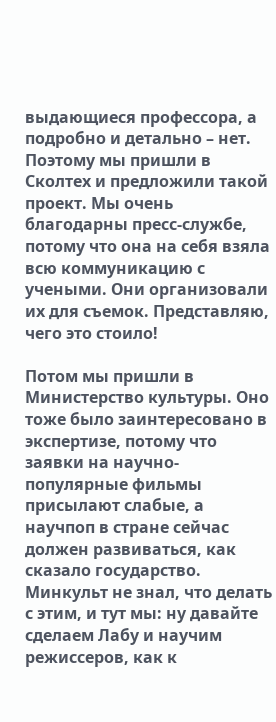выдающиеся профессора, а подробно и детально – нет. Поэтому мы пришли в Сколтех и предложили такой проект. Мы очень благодарны пресс-службе, потому что она на себя взяла всю коммуникацию с учеными. Они организовали их для съемок. Представляю, чего это стоило!

Потом мы пришли в Министерство культуры. Оно тоже было заинтересовано в экспертизе, потому что заявки на научно-популярные фильмы присылают слабые, а научпоп в стране сейчас должен развиваться, как сказало государство. Минкульт не знал, что делать с этим, и тут мы: ну давайте сделаем Лабу и научим режиссеров, как к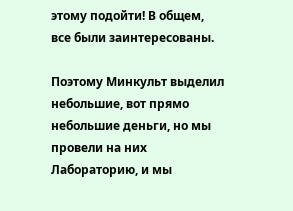этому подойти! В общем, все были заинтересованы.

Поэтому Минкульт выделил небольшие, вот прямо небольшие деньги, но мы провели на них Лабораторию, и мы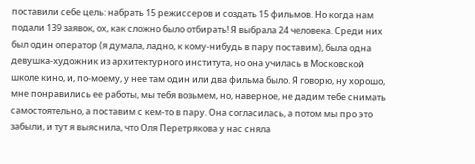поставили себе цель: набрать 15 режиссеров и создать 15 фильмов. Но когда нам подали 139 заявок, ох, как сложно было отбирать! Я выбрала 24 человека. Среди них был один оператор (я думала, ладно, к кому-нибудь в пару поставим), была одна девушка-художник из архитектурного института, но она училась в Московской школе кино, и, по-моему, у нее там один или два фильма было. Я говорю, ну хорошо, мне понравились ее работы, мы тебя возьмем, но, наверное, не дадим тебе снимать самостоятельно, а поставим с кем-то в пару. Она согласилась, а потом мы про это забыли, и тут я выяснила, что Оля Перетрякова у нас сняла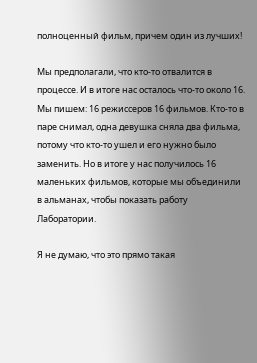полноценный фильм, причем один из лучших!

Мы предполагали, что кто-то отвалится в процессе. И в итоге нас осталось что-то около 16. Мы пишем: 16 режиссеров 16 фильмов. Кто-то в паре снимал, одна девушка сняла два фильма, потому что кто-то ушел и его нужно было заменить. Но в итоге у нас получилось 16 маленьких фильмов, которые мы объединили в альманах, чтобы показать работу Лаборатории.

Я не думаю, что это прямо такая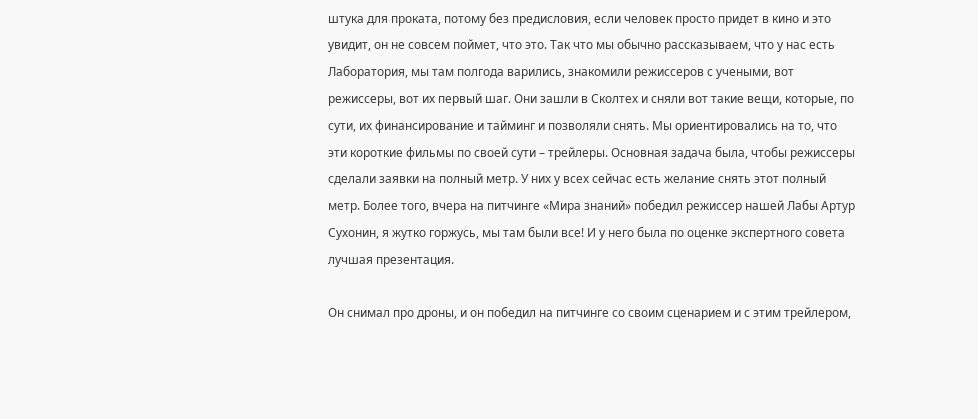штука для проката, потому без предисловия, если человек просто придет в кино и это увидит, он не совсем поймет, что это. Так что мы обычно рассказываем, что у нас есть Лаборатория, мы там полгода варились, знакомили режиссеров с учеными, вот режиссеры, вот их первый шаг. Они зашли в Сколтех и сняли вот такие вещи, которые, по сути, их финансирование и тайминг и позволяли снять. Мы ориентировались на то, что эти короткие фильмы по своей сути – трейлеры. Основная задача была, чтобы режиссеры сделали заявки на полный метр. У них у всех сейчас есть желание снять этот полный метр. Более того, вчера на питчинге «Мира знаний» победил режиссер нашей Лабы Артур Сухонин, я жутко горжусь, мы там были все! И у него была по оценке экспертного совета лучшая презентация.

Он снимал про дроны, и он победил на питчинге со своим сценарием и с этим трейлером,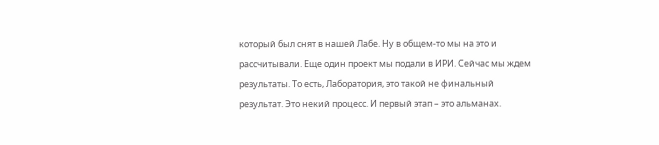который был снят в нашей Лабе. Ну в общем-то мы на это и рассчитывали. Еще один проект мы подали в ИРИ. Сейчас мы ждем результаты. То есть, Лаборатория, это такой не финальный результат. Это некий процесс. И первый этап – это альманах.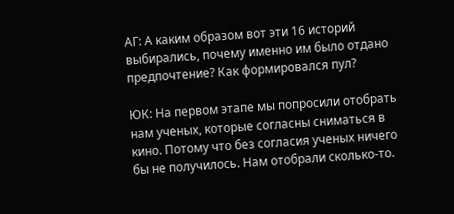АГ: А каким образом вот эти 16 историй выбирались, почему именно им было отдано предпочтение? Как формировался пул?

ЮК: На первом этапе мы попросили отобрать нам ученых, которые согласны сниматься в кино. Потому что без согласия ученых ничего бы не получилось. Нам отобрали сколько-то.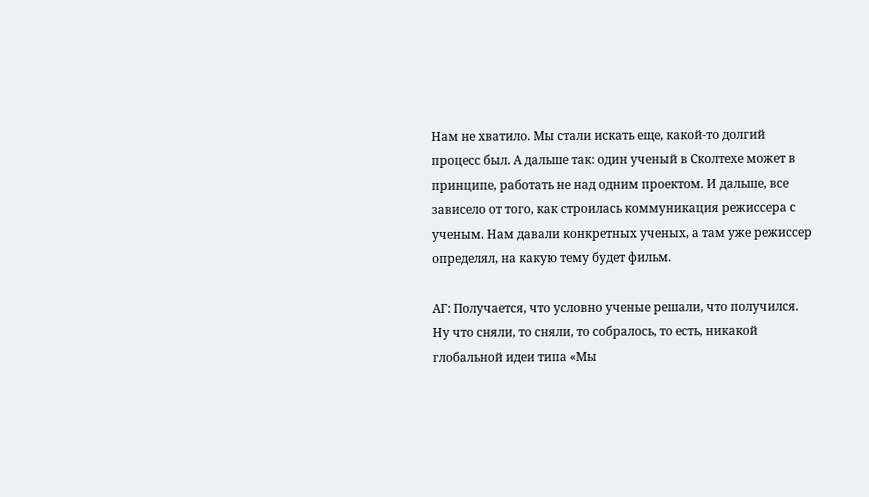Нам не хватило. Мы стали искать еще, какой-то долгий процесс был. А дальше так: один ученый в Сколтехе может в принципе, работать не над одним проектом. И дальше, все зависело от того, как строилась коммуникация режиссера с ученым. Нам давали конкретных ученых, а там уже режиссер определял, на какую тему будет фильм.

АГ: Получается, что условно ученые решали, что получился. Ну что сняли, то сняли, то собралось, то есть, никакой глобальной идеи типа «Мы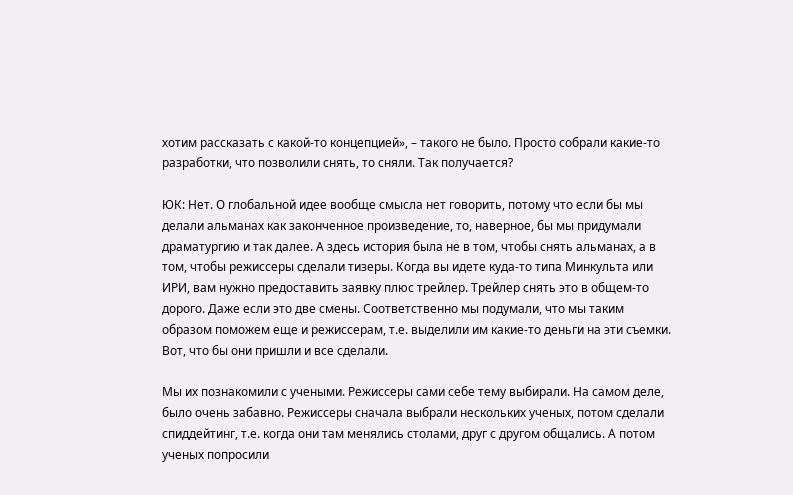хотим рассказать с какой-то концепцией», – такого не было. Просто собрали какие-то разработки, что позволили снять, то сняли. Так получается?

ЮК: Нет. О глобальной идее вообще смысла нет говорить, потому что если бы мы делали альманах как законченное произведение, то, наверное, бы мы придумали драматургию и так далее. А здесь история была не в том, чтобы снять альманах, а в том, чтобы режиссеры сделали тизеры. Когда вы идете куда-то типа Минкульта или ИРИ, вам нужно предоставить заявку плюс трейлер. Трейлер снять это в общем-то дорого. Даже если это две смены. Соответственно мы подумали, что мы таким образом поможем еще и режиссерам, т.е. выделили им какие-то деньги на эти съемки. Вот, что бы они пришли и все сделали.

Мы их познакомили с учеными. Режиссеры сами себе тему выбирали. На самом деле, было очень забавно. Режиссеры сначала выбрали нескольких ученых, потом сделали спиддейтинг, т.е. когда они там менялись столами, друг с другом общались. А потом ученых попросили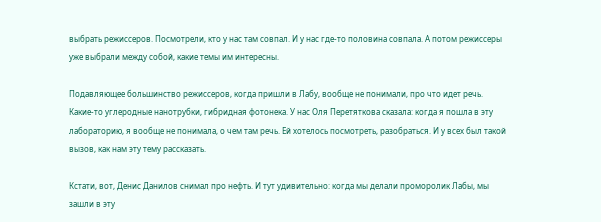выбрать режиссеров. Посмотрели, кто у нас там совпал. И у нас где-то половина совпала. А потом режиссеры уже выбрали между собой, какие темы им интересны.

Подавляющее большинство режиссеров, когда пришли в Лабу, вообще не понимали, про что идет речь. Какие-то углеродные нанотрубки, гибридная фотонека. У нас Оля Перетяткова сказала: когда я пошла в эту лабораторию, я вообще не понимала, о чем там речь. Ей хотелось посмотреть, разобраться. И у всех был такой вызов, как нам эту тему рассказать.

Кстати, вот, Денис Данилов снимал про нефть. И тут удивительно: когда мы делали проморолик Лабы, мы зашли в эту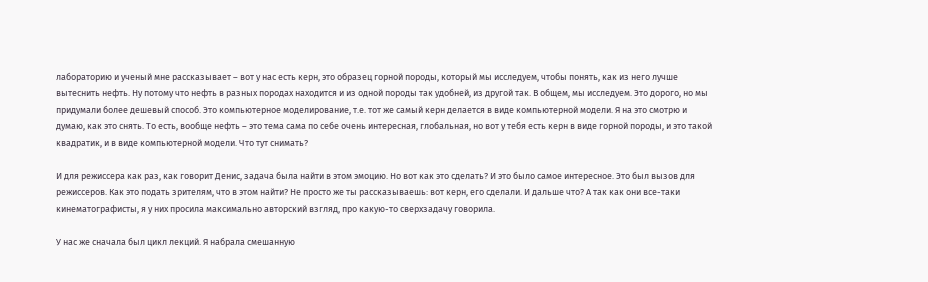лабораторию и ученый мне рассказывает – вот у нас есть керн, это образец горной породы, который мы исследуем, чтобы понять, как из него лучше вытеснить нефть. Ну потому что нефть в разных породах находится и из одной породы так удобней, из другой так. В общем, мы исследуем. Это дорого, но мы придумали более дешевый способ. Это компьютерное моделирование, т.е. тот же самый керн делается в виде компьютерной модели. Я на это смотрю и думаю, как это снять. То есть, вообще нефть – это тема сама по себе очень интересная, глобальная, но вот у тебя есть керн в виде горной породы, и это такой квадратик, и в виде компьютерной модели. Что тут снимать?

И для режиссера как раз, как говорит Денис, задача была найти в этом эмоцию. Но вот как это сделать? И это было самое интересное. Это был вызов для режиссеров. Как это подать зрителям, что в этом найти? Не просто же ты рассказываешь: вот керн, его сделали. И дальше что? А так как они все-таки кинематографисты, я у них просила максимально авторский взгляд, про какую-то сверхзадачу говорила.

У нас же сначала был цикл лекций. Я набрала смешанную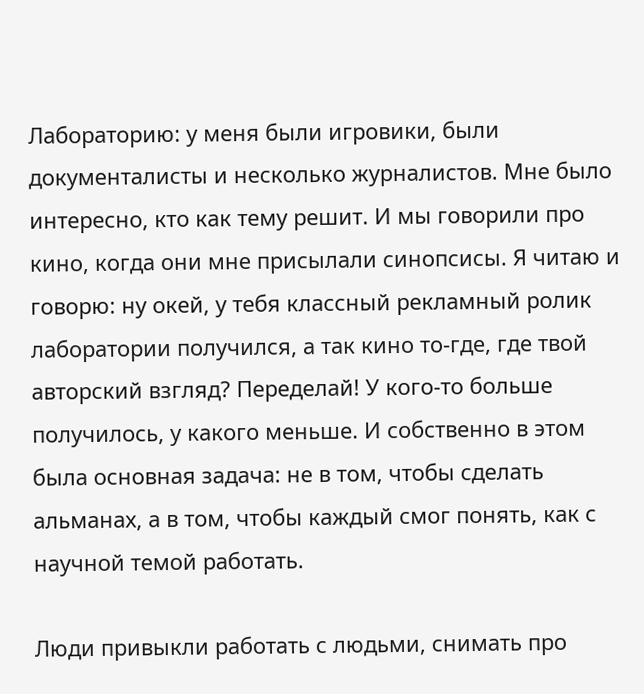Лабораторию: у меня были игровики, были документалисты и несколько журналистов. Мне было интересно, кто как тему решит. И мы говорили про кино, когда они мне присылали синопсисы. Я читаю и говорю: ну окей, у тебя классный рекламный ролик лаборатории получился, а так кино то-где, где твой авторский взгляд? Переделай! У кого-то больше получилось, у какого меньше. И собственно в этом была основная задача: не в том, чтобы сделать альманах, а в том, чтобы каждый смог понять, как с научной темой работать.

Люди привыкли работать с людьми, снимать про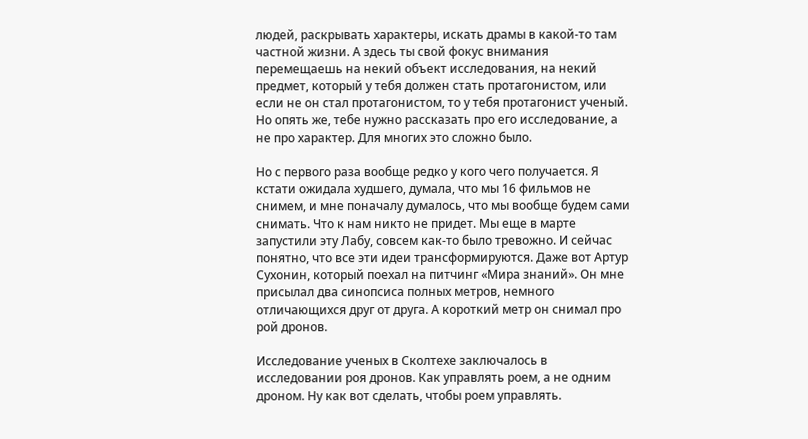людей, раскрывать характеры, искать драмы в какой-то там частной жизни. А здесь ты свой фокус внимания перемещаешь на некий объект исследования, на некий предмет, который у тебя должен стать протагонистом, или если не он стал протагонистом, то у тебя протагонист ученый. Но опять же, тебе нужно рассказать про его исследование, а не про характер. Для многих это сложно было.

Но с первого раза вообще редко у кого чего получается. Я кстати ожидала худшего, думала, что мы 16 фильмов не снимем, и мне поначалу думалось, что мы вообще будем сами снимать. Что к нам никто не придет. Мы еще в марте запустили эту Лабу, совсем как-то было тревожно. И сейчас понятно, что все эти идеи трансформируются. Даже вот Артур Сухонин, который поехал на питчинг «Мира знаний». Он мне присылал два синопсиса полных метров, немного отличающихся друг от друга. А короткий метр он снимал про рой дронов.

Исследование ученых в Сколтехе заключалось в исследовании роя дронов. Как управлять роем, а не одним дроном. Ну как вот сделать, чтобы роем управлять.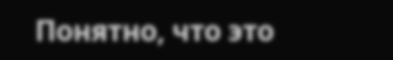Понятно, что это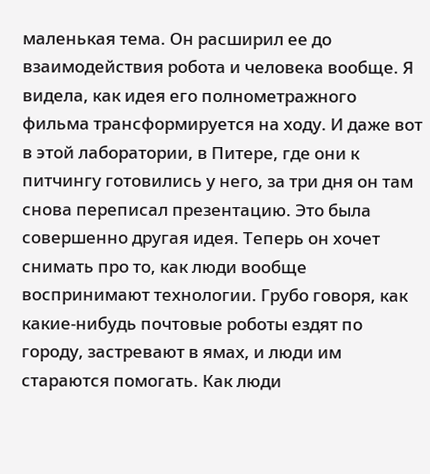маленькая тема. Он расширил ее до взаимодействия робота и человека вообще. Я видела, как идея его полнометражного фильма трансформируется на ходу. И даже вот в этой лаборатории, в Питере, где они к питчингу готовились у него, за три дня он там снова переписал презентацию. Это была совершенно другая идея. Теперь он хочет снимать про то, как люди вообще воспринимают технологии. Грубо говоря, как какие-нибудь почтовые роботы ездят по городу, застревают в ямах, и люди им стараются помогать. Как люди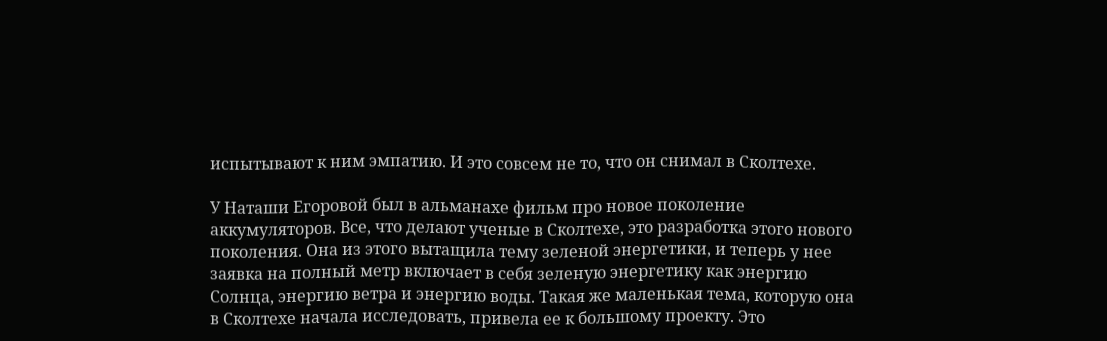испытывают к ним эмпатию. И это совсем не то, что он снимал в Сколтехе.

У Наташи Егоровой был в альманахе фильм про новое поколение аккумуляторов. Все, что делают ученые в Сколтехе, это разработка этого нового поколения. Она из этого вытащила тему зеленой энергетики, и теперь у нее заявка на полный метр включает в себя зеленую энергетику как энергию Солнца, энергию ветра и энергию воды. Такая же маленькая тема, которую она в Сколтехе начала исследовать, привела ее к большому проекту. Это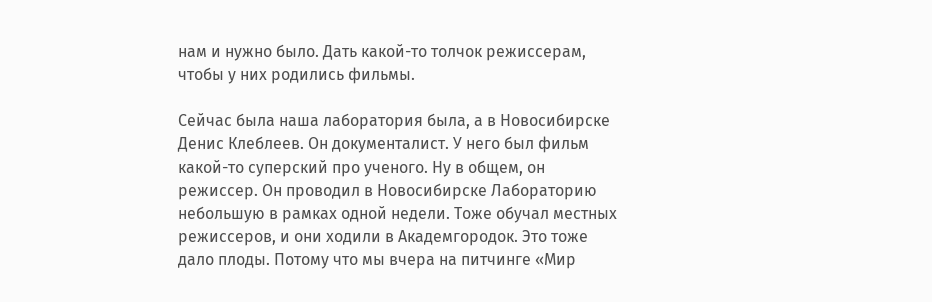нам и нужно было. Дать какой-то толчок режиссерам, чтобы у них родились фильмы.

Сейчас была наша лаборатория была, а в Новосибирске Денис Клеблеев. Он документалист. У него был фильм какой-то суперский про ученого. Ну в общем, он режиссер. Он проводил в Новосибирске Лабораторию небольшую в рамках одной недели. Тоже обучал местных режиссеров, и они ходили в Академгородок. Это тоже дало плоды. Потому что мы вчера на питчинге «Мир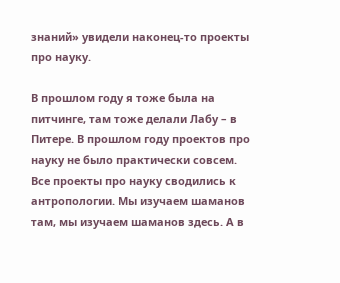знаний» увидели наконец-то проекты про науку.

В прошлом году я тоже была на питчинге, там тоже делали Лабу – в Питере. В прошлом году проектов про науку не было практически совсем. Все проекты про науку сводились к антропологии. Мы изучаем шаманов там, мы изучаем шаманов здесь. А в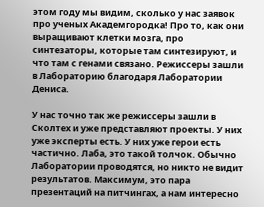этом году мы видим, сколько у нас заявок про ученых Академгородка! Про то, как они выращивают клетки мозга, про синтезаторы, которые там синтезируют, и что там с генами связано. Режиссеры зашли в Лабораторию благодаря Лаборатории Дениса.

У нас точно так же режиссеры зашли в Сколтех и уже представляют проекты. У них уже эксперты есть. У них уже герои есть частично. Лаба, это такой толчок. Обычно Лаборатории проводятся, но никто не видит результатов. Максимум, это пара презентаций на питчингах, а нам интересно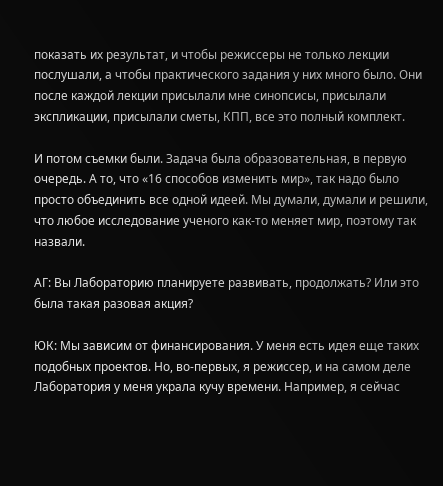показать их результат, и чтобы режиссеры не только лекции послушали, а чтобы практического задания у них много было. Они после каждой лекции присылали мне синопсисы, присылали экспликации, присылали сметы, КПП, все это полный комплект.

И потом съемки были. Задача была образовательная, в первую очередь. А то, что «16 способов изменить мир», так надо было просто объединить все одной идеей. Мы думали, думали и решили, что любое исследование ученого как-то меняет мир, поэтому так назвали.

АГ: Вы Лабораторию планируете развивать, продолжать? Или это была такая разовая акция?

ЮК: Мы зависим от финансирования. У меня есть идея еще таких подобных проектов. Но, во-первых, я режиссер, и на самом деле Лаборатория у меня украла кучу времени. Например, я сейчас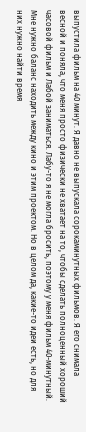выпустила фильм на 40 минут. Я давно не выпускала сорокаминутных фильмов. Я его снимала весной и поняла, что меня просто физически не хватает на то, чтобы сделать полноценный хороший часовой фильм и Лабой заниматься. Лабу-то я не могла бросить, поэтому у меня фильм 40-минутный. Мне нужно баланс находить между кино и этим проектом. Но в целом да, какие-то идеи есть, но для них нужно найти время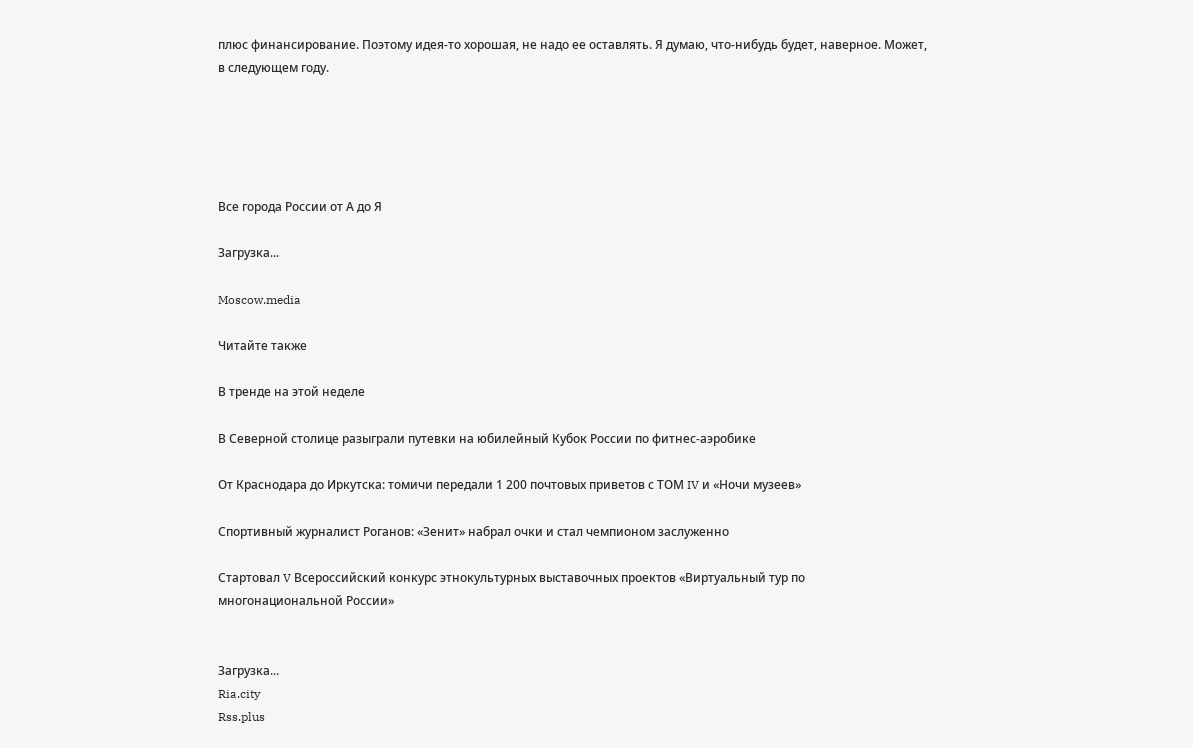плюс финансирование. Поэтому идея-то хорошая, не надо ее оставлять. Я думаю, что-нибудь будет, наверное. Может, в следующем году.





Все города России от А до Я

Загрузка...

Moscow.media

Читайте также

В тренде на этой неделе

В Северной столице разыграли путевки на юбилейный Кубок России по фитнес-аэробике

От Краснодара до Иркутска: томичи передали 1 200 почтовых приветов с ТОМ IV и «Ночи музеев»

Спортивный журналист Роганов: «Зенит» набрал очки и стал чемпионом заслуженно

Стартовал V Всероссийский конкурс этнокультурных выставочных проектов «Виртуальный тур по многонациональной России»


Загрузка...
Ria.city
Rss.plus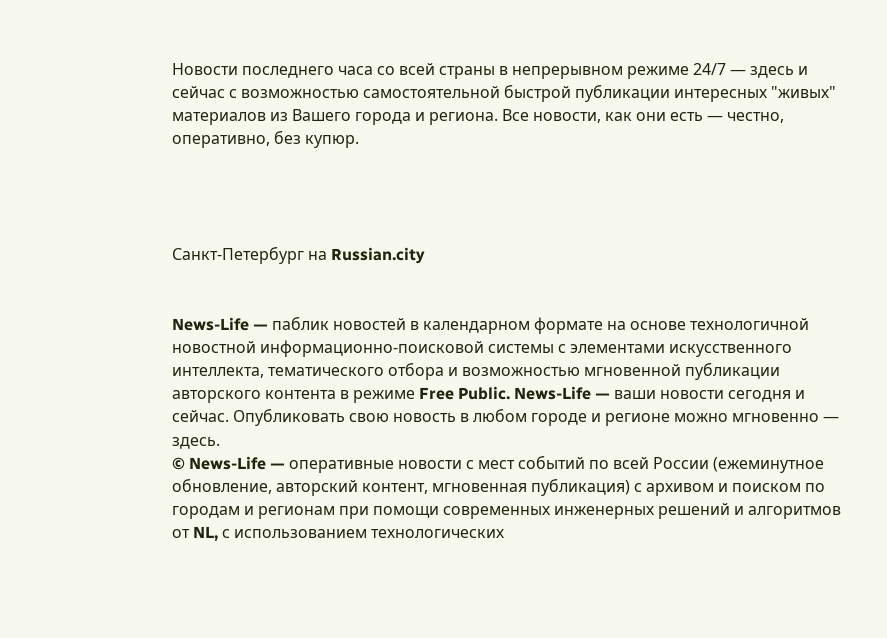Новости последнего часа со всей страны в непрерывном режиме 24/7 — здесь и сейчас с возможностью самостоятельной быстрой публикации интересных "живых" материалов из Вашего города и региона. Все новости, как они есть — честно, оперативно, без купюр.




Санкт-Петербург на Russian.city


News-Life — паблик новостей в календарном формате на основе технологичной новостной информационно-поисковой системы с элементами искусственного интеллекта, тематического отбора и возможностью мгновенной публикации авторского контента в режиме Free Public. News-Life — ваши новости сегодня и сейчас. Опубликовать свою новость в любом городе и регионе можно мгновенно — здесь.
© News-Life — оперативные новости с мест событий по всей России (ежеминутное обновление, авторский контент, мгновенная публикация) с архивом и поиском по городам и регионам при помощи современных инженерных решений и алгоритмов от NL, с использованием технологических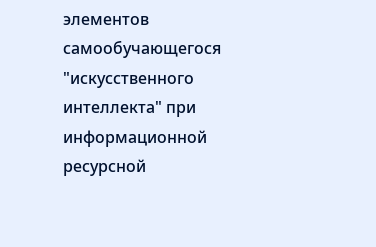элементов самообучающегося "искусственного интеллекта" при информационной ресурсной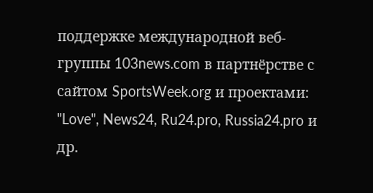поддержке международной веб-группы 103news.com в партнёрстве с сайтом SportsWeek.org и проектами: "Love", News24, Ru24.pro, Russia24.pro и др.